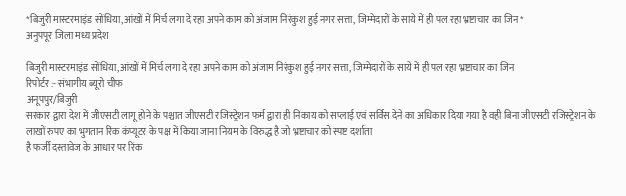*बिजुरी मास्टरमाइंड सोंधिया,आंखों में मिर्च लगा दे रहा अपने काम को अंजाम निरंकुश हुई नगर सत्ता, जिम्मेदारों के साये में ही पल रहा भ्रष्टाचार का जिन*
अनुपपूर जिला मध्य प्रदेश

बिजुरी मास्टरमाइंड सोंधिया,आंखों में मिर्च लगा दे रहा अपने काम को अंजाम निरंकुश हुई नगर सत्ता, जिम्मेदारों के साये में ही पल रहा भ्रष्टाचार का जिन
रिपोर्टर :- संभागीय ब्यूरो चीफ
अनूपपुर/बिजुरी
सरकार द्वारा देश में जीएसटी लागू होने के पश्चात जीएसटी रजिस्ट्रेशन फर्म द्वारा ही निकाय को सप्लाई एवं सर्विस देने का अधिकार दिया गया है वही बिना जीएसटी रजिस्ट्रेशन के लाखों रुपए का भुगतान रिंक कंप्यूटर के पक्ष में किया जाना नियम के विरुद्ध है जो भ्रष्टाचार को स्पष्ट दर्शाता
है फर्जी दस्तावेज के आधार पर रिंक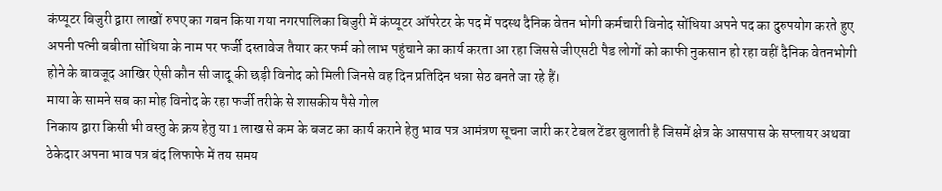कंप्यूटर बिजुरी द्वारा लाखों रुपए का गबन किया गया नगरपालिका बिजुरी में कंप्यूटर ऑपरेटर के पद में पदस्थ दैनिक वेतन भोगी कर्मचारी विनोद सोंधिया अपने पद का दुरुपयोग करते हुए अपनी पत्नी बबीता सोंधिया के नाम पर फर्जी दस्तावेज तैयार कर फर्म को लाभ पहुंचाने का कार्य करता आ रहा जिससे जीएसटी पैड लोगों को काफी नुकसान हो रहा वहीं दैनिक वेतनभोगी होने के बावजूद आखिर ऐसी कौन सी जादू की छड़ी विनोद को मिली जिनसे वह दिन प्रतिदिन धन्ना सेठ बनते जा रहे हैं।
माया के सामने सब का मोह विनोद के रहा फर्जी तरीके से शासकीय पैसे गोल
निकाय द्वारा किसी भी वस्तु के क्रय हेतु या 1 लाख से कम के बजट का कार्य कराने हेतु भाव पत्र आमंत्रण सूचना जारी कर टेबल टेंडर बुलाती है जिसमें क्षेत्र के आसपास के सप्लायर अथवा ठेकेदार अपना भाव पत्र बंद लिफाफे में तय समय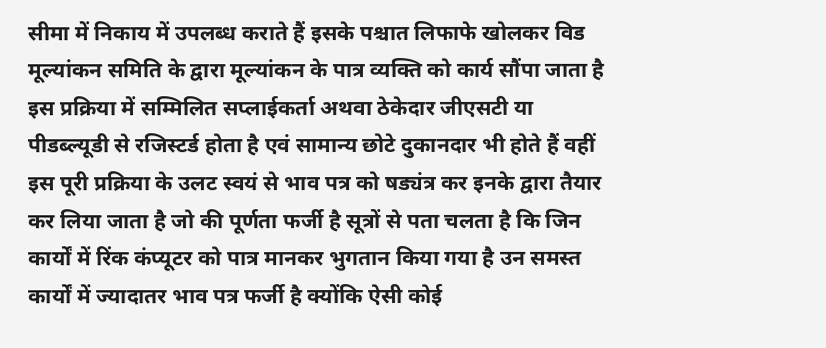सीमा में निकाय में उपलब्ध कराते हैं इसके पश्चात लिफाफे खोलकर विड मूल्यांकन समिति के द्वारा मूल्यांकन के पात्र व्यक्ति को कार्य सौंपा जाता है
इस प्रक्रिया में सम्मिलित सप्लाईकर्ता अथवा ठेकेदार जीएसटी या पीडब्ल्यूडी से रजिस्टर्ड होता है एवं सामान्य छोटे दुकानदार भी होते हैं वहीं इस पूरी प्रक्रिया के उलट स्वयं से भाव पत्र को षड्यंत्र कर इनके द्वारा तैयार कर लिया जाता है जो की पूर्णता फर्जी है सूत्रों से पता चलता है कि जिन कार्यों में रिंक कंप्यूटर को पात्र मानकर भुगतान किया गया है उन समस्त कार्यों में ज्यादातर भाव पत्र फर्जी है क्योंकि ऐसी कोई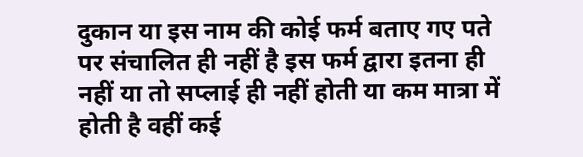दुकान या इस नाम की कोई फर्म बताए गए पते पर संचालित ही नहीं है इस फर्म द्वारा इतना ही नहीं या तो सप्लाई ही नहीं होती या कम मात्रा में होती है वहीं कई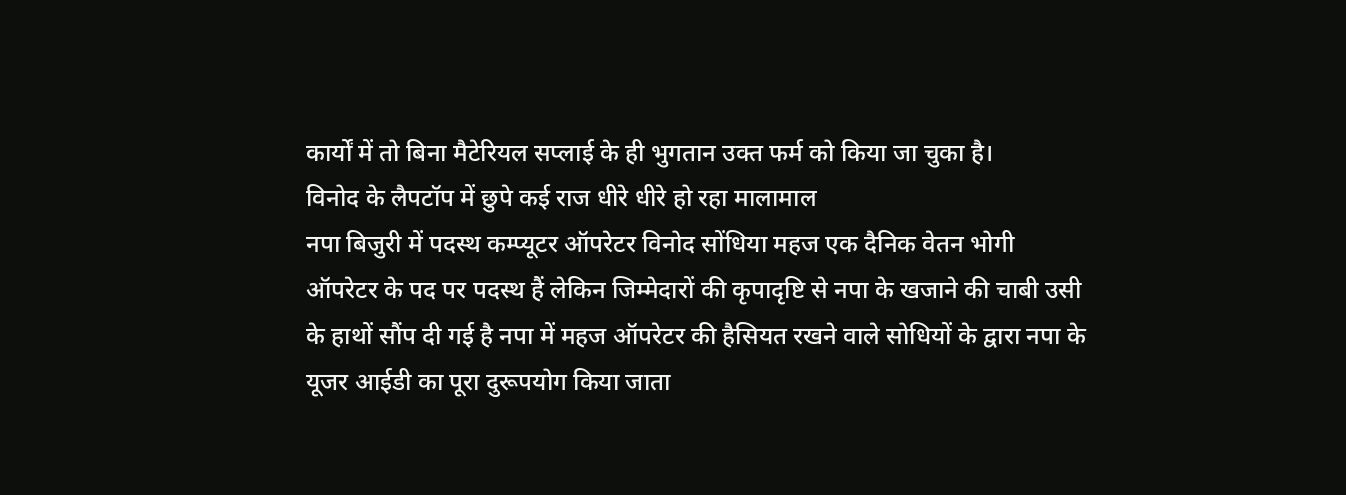कार्यों में तो बिना मैटेरियल सप्लाई के ही भुगतान उक्त फर्म को किया जा चुका है।
विनोद के लैपटॉप में छुपे कई राज धीरे धीरे हो रहा मालामाल
नपा बिजुरी में पदस्थ कम्प्यूटर ऑपरेटर विनोद सोंधिया महज एक दैनिक वेतन भोगी ऑपरेटर के पद पर पदस्थ हैं लेकिन जिम्मेदारों की कृपादृष्टि से नपा के खजाने की चाबी उसी के हाथों सौंप दी गई है नपा में महज ऑपरेटर की हैसियत रखने वाले सोधियों के द्वारा नपा के यूजर आईडी का पूरा दुरूपयोग किया जाता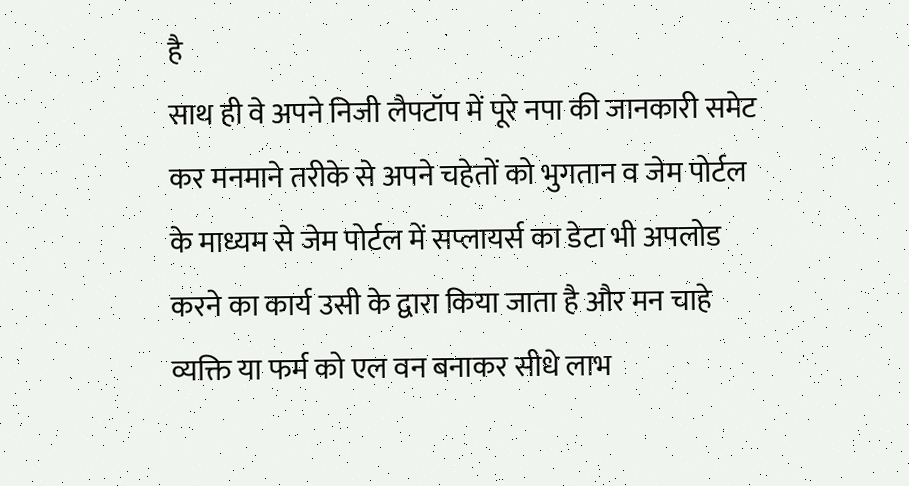है
साथ ही वे अपने निजी लैपटॉप में पूरे नपा की जानकारी समेट कर मनमाने तरीके से अपने चहेतों को भुगतान व जेम पोर्टल के माध्यम से जेम पोर्टल में सप्लायर्स का डेटा भी अपलोड करने का कार्य उसी के द्वारा किया जाता है और मन चाहे व्यक्ति या फर्म को एल वन बनाकर सीधे लाभ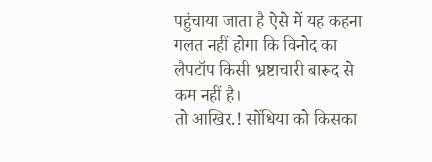पहुंचाया जाता है ऐसे में यह कहना गलत नहीं होगा कि विनोद का लैपटॉप किसी भ्रष्टाचारी बारूद से कम नहीं है।
तो आखिर.! सोंधिया को किसका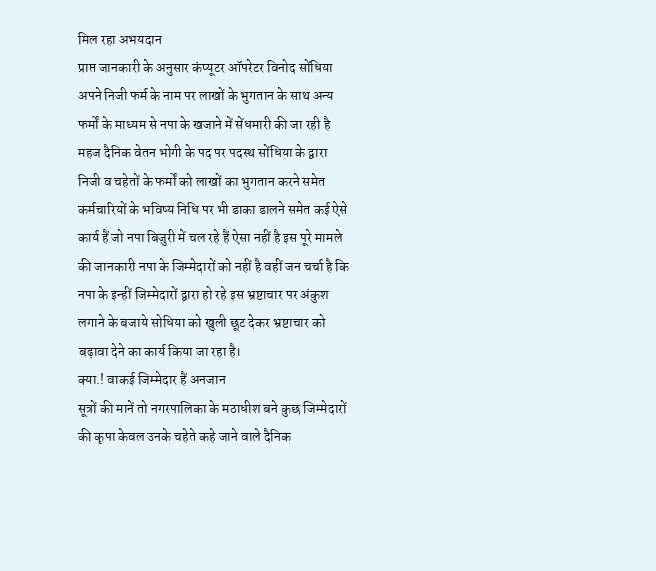मिल रहा अभयदान
प्राप्त जानकारी के अनुसार कंप्यूटर ऑपरेटर विनोद सोंधिया अपने निजी फर्म के नाम पर लाखों के भुगतान के साथ अन्य फर्मों के माध्यम से नपा के खजाने में सेंधमारी की जा रही है
महज दैनिक वेतन भोगी के पद पर पदस्थ सोंधिया के द्वारा निजी व चहेतों के फर्मों को लाखों का भुगतान करने समेत कर्मचारियों के भविष्य निधि पर भी डाका डालने समेत कई ऐसे कार्य हैं जो नपा बिजुरी में चल रहे हैं ऐसा नहीं है इस पूरे मामले की जानकारी नपा के जिम्मेदारों को नहीं है वहीं जन चर्चा है कि नपा के इन्हीं जिम्मेदारों द्वारा हो रहे इस भ्रष्टाचार पर अंकुश लगाने के बजाये सोधिया को खुली छूट देकर भ्रष्टाचार को बढ़ावा देने का कार्य किया जा रहा है।
क्या.! वाकई जिम्मेदार हैं अनजान
सूत्रों की मानें तो नगरपालिका के मठाधीश बने कुछ जिम्मेदारों की कृपा केवल उनके चहेते कहे जाने वाले दैनिक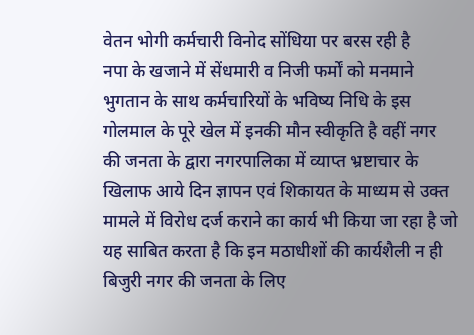वेतन भोगी कर्मचारी विनोद सोंधिया पर बरस रही है
नपा के खजाने में सेंधमारी व निजी फर्मों को मनमाने भुगतान के साथ कर्मचारियों के भविष्य निधि के इस गोलमाल के पूरे खेल में इनकी मौन स्वीकृति है वहीं नगर की जनता के द्वारा नगरपालिका में व्याप्त भ्रष्टाचार के खिलाफ आये दिन ज्ञापन एवं शिकायत के माध्यम से उक्त मामले में विरोध दर्ज कराने का कार्य भी किया जा रहा है जो यह साबित करता है कि इन मठाधीशों की कार्यशैली न ही बिजुरी नगर की जनता के लिए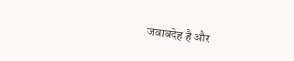जवाबदेह है और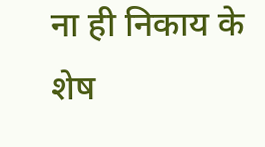ना ही निकाय के शेष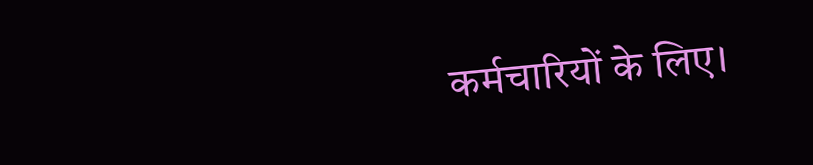कर्मचारियों के लिए।